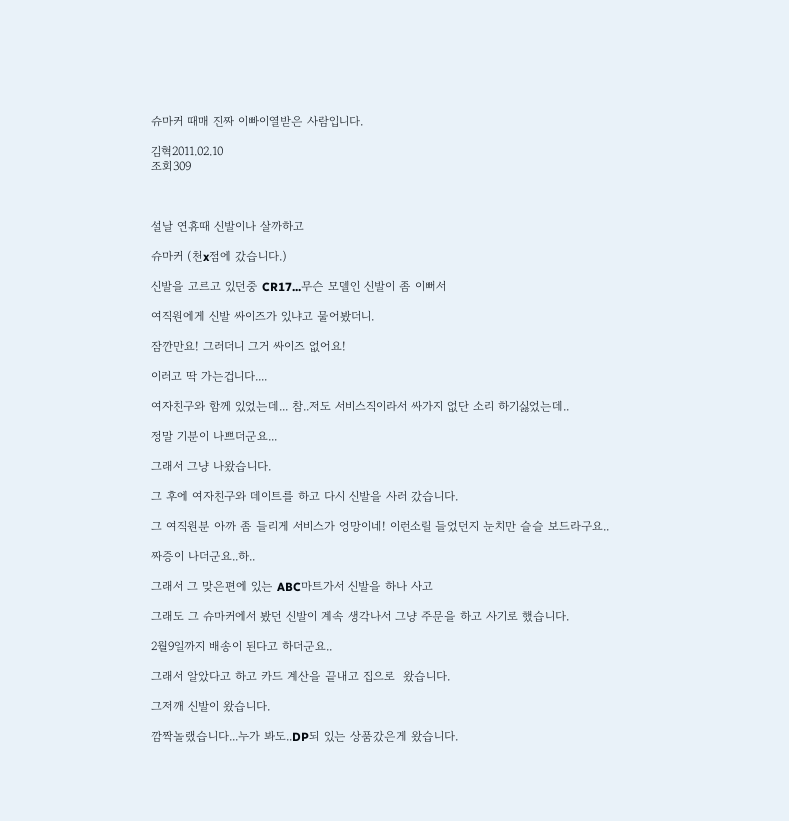슈마커 때매 진짜 이빠이열받은 사람입니다.

김혁2011.02.10
조회309



설날 연휴때 신발이나 살까하고

슈마커 (천x점에 갔습니다.)

신발을 고르고 있던중 CR17...무슨 모델인 신발이 좀 이뻐서

여직원에게 신발 싸이즈가 있냐고 물어봤더니.

잠깐만요! 그러더니 그거 싸이즈 없어요!

이러고 딱 가는겁니다....

여자친구와 함께 있었는데... 참..저도 서비스직이라서 싸가지 없단 소리 하기싫었는데..

정말 기분이 나쁘더군요...

그래서 그냥 나왔습니다.

그 후에 여자친구와 데이트를 하고 다시 신발을 사러 갔습니다.

그 여직원분 아까 좀 들리게 서비스가 엉망이네! 이런소릴 들었던지 눈치만 슬슬 보드라구요..

짜증이 나더군요..하..

그래서 그 맞은편에 있는 ABC마트가서 신발을 하나 사고

그래도 그 슈마커에서 봤던 신발이 계속 생각나서 그냥 주문을 하고 사기로 했습니다.

2월9일까지 배송이 된다고 하더군요..

그래서 알았다고 하고 카드 계산을 끝내고 집으로  왔습니다.

그저깨 신발이 왔습니다.

깜짝놀랬습니다...누가 봐도..DP되 있는 상품갔은게 왔습니다.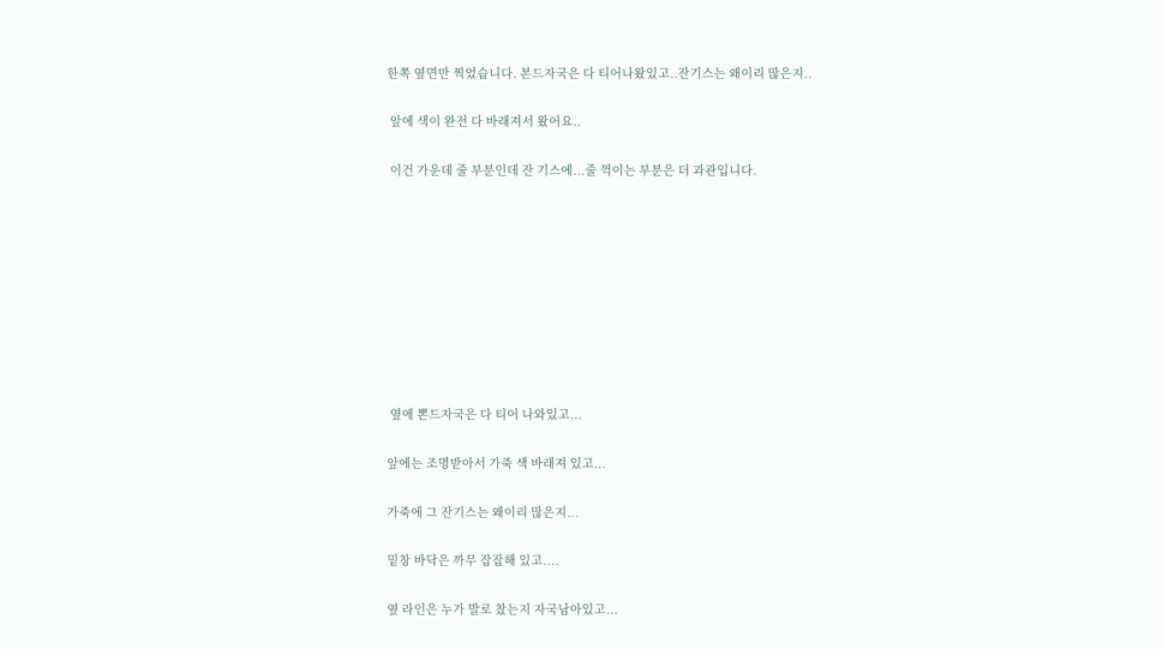한쪽 옆면만 찍었습니다. 본드자국은 다 티어나왔있고..잔기스는 왜이리 많은지..

 앞에 색이 완전 다 바래져서 왔어요..

 이건 가운데 줄 부분인데 잔 기스에...줄 꺽이는 부분은 더 과관입니다.









 옆에 뽄드자국은 다 티어 나와있고...

앞에는 조명받아서 가죽 색 바래져 있고...

가죽에 그 잔기스는 왜이리 많은지...

밑창 바닥은 까무 잡잡해 있고....

옆 라인은 누가 발로 찼는지 자국남아있고...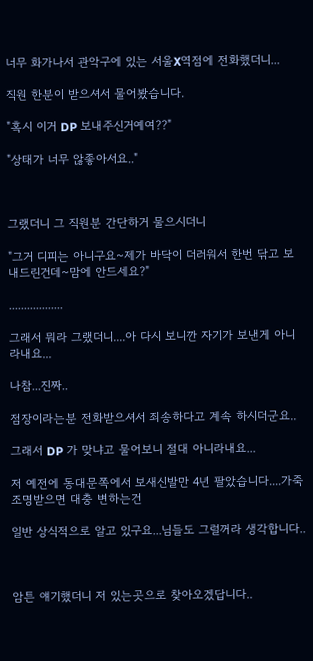너무 화가나서 관악구에 있는 서울X역점에 전화했더니...

직원 한분이 받으셔서 물어봤습니다.

"혹시 이거 DP 보내주신거예여??"

"상태가 너무 않좋아서요.."



그랬더니 그 직원분 간단하거 물으시더니

"그거 디피는 아니구요~제가 바닥이 더러워서 한번 닦고 보내드린건데~맘에 안드세요?"

..................

그래서 뭐라 그랬더니....아 다시 보니깐 자기가 보낸게 아니라내요...

나참...진짜..

점장이라는분 전화받으셔서 죄송하다고 계속 하시더군요..

그래서 DP 가 맞냐고 물어보니 절대 아니라내요...

저 예전에 동대문쪽에서 보새신발만 4년 팔았습니다....가죽 조명받으면 대충 변하는건

일반 상식적으로 알고 있구요...님들도 그럴꺼라 생각합니다..



암튼 얘기했더니 저 있는곳으로 찾아오겠답니다..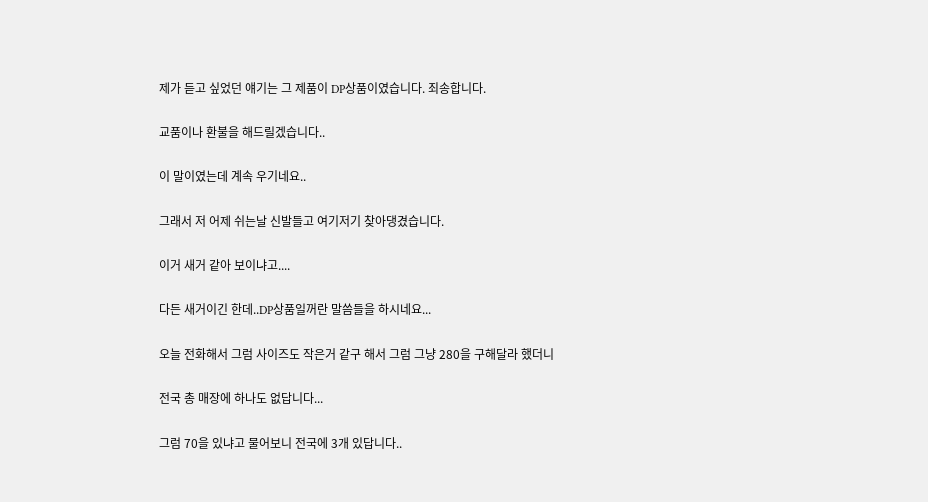제가 듣고 싶었던 얘기는 그 제품이 DP상품이였습니다. 죄송합니다.

교품이나 환불을 해드릴겠습니다..

이 말이였는데 계속 우기네요..

그래서 저 어제 쉬는날 신발들고 여기저기 찾아댕겼습니다.

이거 새거 같아 보이냐고....

다든 새거이긴 한데..DP상품일꺼란 말씀들을 하시네요...

오늘 전화해서 그럼 사이즈도 작은거 같구 해서 그럼 그냥 280을 구해달라 했더니

전국 총 매장에 하나도 없답니다...

그럼 70을 있냐고 물어보니 전국에 3개 있답니다..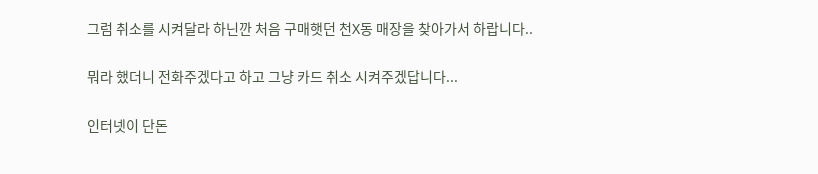그럼 취소를 시켜달라 하닌깐 처음 구매햇던 천X동 매장을 찾아가서 하랍니다..

뭐라 했더니 전화주겠다고 하고 그냥 카드 취소 시켜주겠답니다...

인터넷이 단돈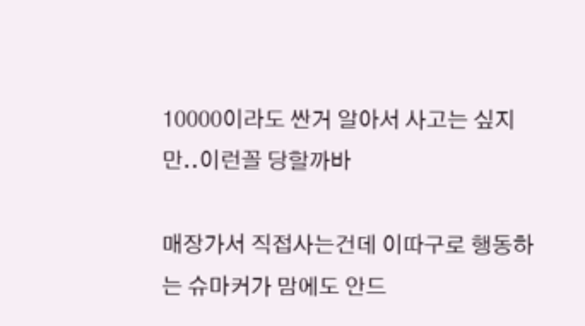10000이라도 싼거 알아서 사고는 싶지만..이런꼴 당할까바

매장가서 직접사는건데 이따구로 행동하는 슈마커가 맘에도 안드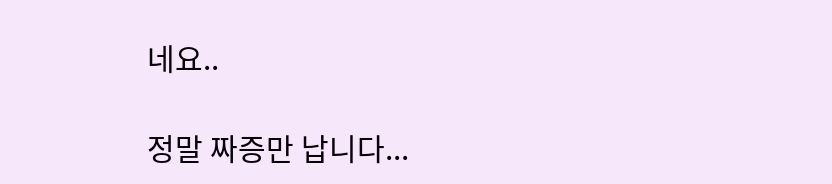네요..

정말 짜증만 납니다...